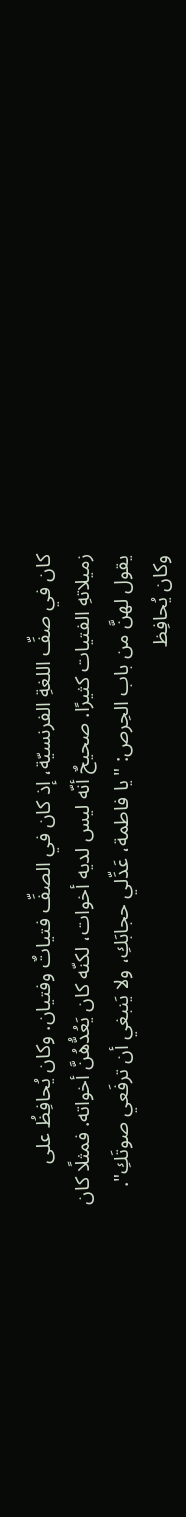كان في صفِّ اللغةِ الفرنسيّة، إذ كان في الصفِّ فتياتٌ وفتيان. وكان يُحافِظُ على زميلاتهِ الفتيات كثيرًا. صحيحٌ أنّه ليس لديه أخوات، لكنّه كان يَعُدُّهُنَّ أخواته. فمثلًا كان يقول لهنَّ من باب الحِرص: "يا فاطمة، عَدِّلي حجابَكِ، ولا يَنبغي أن ترفَعي صوتَكِ".
وكان يُحافِظ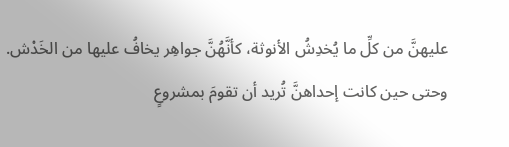عليهنَّ من كلِّ ما يُخدِشُ الأنوثة، كأنَّهُنَّ جواهِر يخافُ عليها من الخَدْش. وحتى حين كانت إحداهنَّ تُريد أن تقومَ بمشروعٍ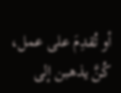أو تُقدِمَ على عمل، كُنَّ يذهبن إلى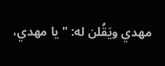مهدي ويَقُلن له: "يا مهدي،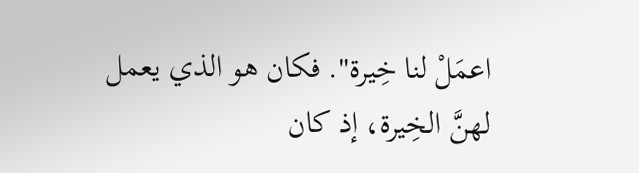اعمَلْ لنا خِيرة". فكان هو الذي يعمل لهنَّ الخِيرة، إذ كان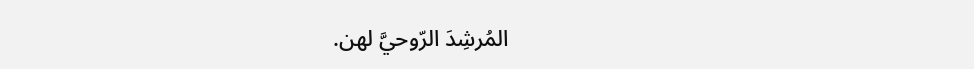المُرشِدَ الرّوحيَّ لهن.